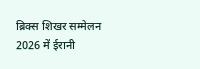ब्रिक्स शिखर सम्मेलन 2026 में ईरानी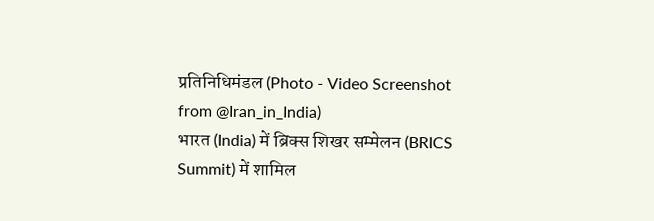प्रतिनिधिमंडल (Photo - Video Screenshot from @Iran_in_India)
भारत (India) में ब्रिक्स शिखर सम्मेलन (BRICS Summit) में शामिल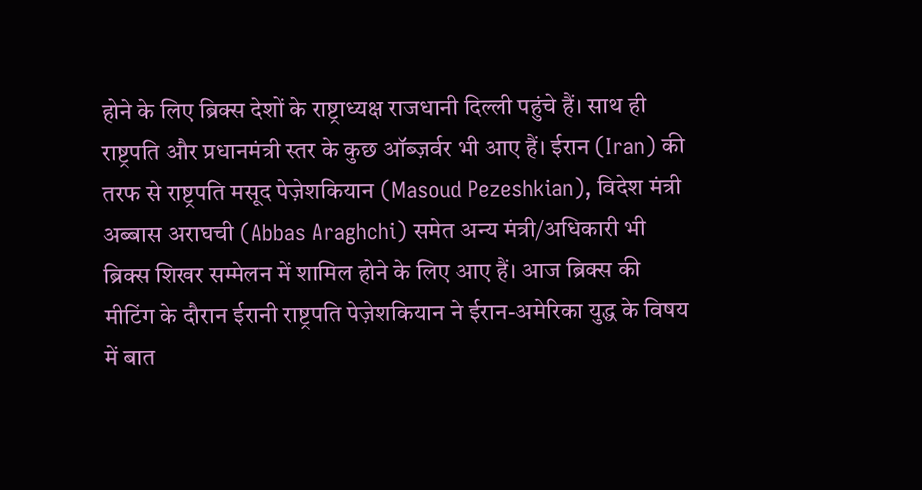होने के लिए ब्रिक्स देशों के राष्ट्राध्यक्ष राजधानी दिल्ली पहुंचे हैं। साथ ही राष्ट्रपति और प्रधानमंत्री स्तर के कुछ ऑब्ज़र्वर भी आए हैं। ईरान (Iran) की तरफ से राष्ट्रपति मसूद पेज़ेशकियान (Masoud Pezeshkian), विदेश मंत्री अब्बास अराघची (Abbas Araghchi) समेत अन्य मंत्री/अधिकारी भी ब्रिक्स शिखर सम्मेलन में शामिल होने के लिए आए हैं। आज ब्रिक्स की मीटिंग के दौरान ईरानी राष्ट्रपति पेज़ेशकियान ने ईरान-अमेरिका युद्ध के विषय में बात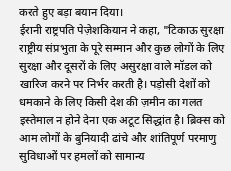करते हुए बड़ा बयान दिया।
ईरानी राष्ट्रपति पेज़ेशकियान ने कहा, "टिकाऊ सुरक्षा राष्ट्रीय संप्रभुता के पूरे सम्मान और कुछ लोगों के लिए सुरक्षा और दूसरों के लिए असुरक्षा वाले मॉडल को खारिज करने पर निर्भर करती है। पड़ोसी देशों को धमकाने के लिए किसी देश की ज़मीन का गलत इस्तेमाल न होने देना एक अटूट सिद्धांत है। ब्रिक्स को आम लोगों के बुनियादी ढांचे और शांतिपूर्ण परमाणु सुविधाओं पर हमलों को सामान्य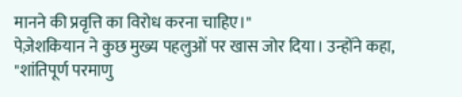मानने की प्रवृत्ति का विरोध करना चाहिए।"
पेज़ेशकियान ने कुछ मुख्य पहलुओं पर खास जोर दिया। उन्होंने कहा, "शांतिपूर्ण परमाणु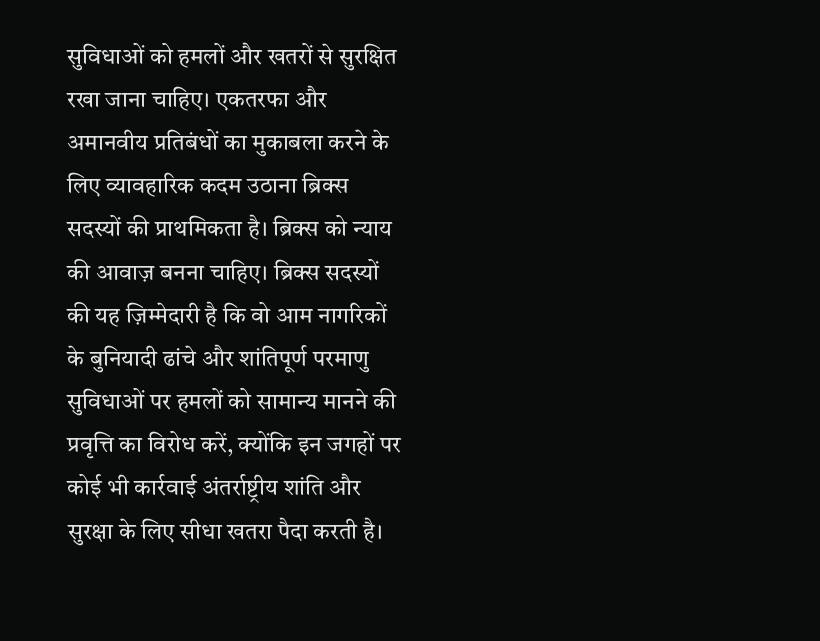सुविधाओं को हमलों और खतरों से सुरक्षित रखा जाना चाहिए। एकतरफा और अमानवीय प्रतिबंधों का मुकाबला करने के लिए व्यावहारिक कदम उठाना ब्रिक्स सदस्यों की प्राथमिकता है। ब्रिक्स को न्याय की आवाज़ बनना चाहिए। ब्रिक्स सदस्यों की यह ज़िम्मेदारी है कि वो आम नागरिकों के बुनियादी ढांचे और शांतिपूर्ण परमाणु सुविधाओं पर हमलों को सामान्य मानने की प्रवृत्ति का विरोध करें, क्योंकि इन जगहों पर कोई भी कार्रवाई अंतर्राष्ट्रीय शांति और सुरक्षा के लिए सीधा खतरा पैदा करती है।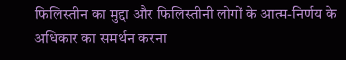फिलिस्तीन का मुद्दा और फिलिस्तीनी लोगों के आत्म-निर्णय के अधिकार का समर्थन करना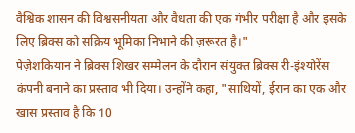वैश्विक शासन की विश्वसनीयता और वैधता की एक गंभीर परीक्षा है और इसके लिए ब्रिक्स को सक्रिय भूमिका निभाने की ज़रूरत है।"
पेज़ेशकियान ने ब्रिक्स शिखर सम्मेलन के दौरान संयुक्त ब्रिक्स री-इंश्योरेंस कंपनी बनाने का प्रस्ताव भी दिया। उन्होंने कहा, "साथियों, ईरान का एक और खास प्रस्ताव है कि 10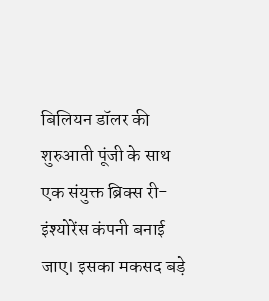बिलियन डॉलर की शुरुआती पूंजी के साथ एक संयुक्त ब्रिक्स री-इंश्योरेंस कंपनी बनाई जाए। इसका मकसद बड़े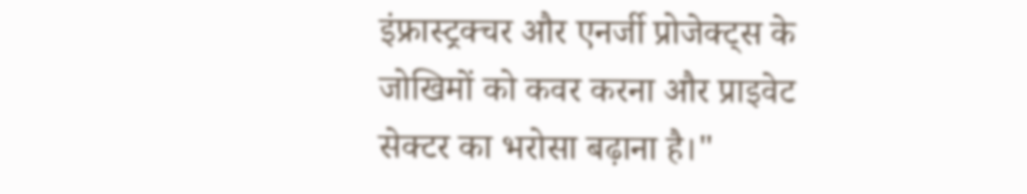इंफ्रास्ट्रक्चर और एनर्जी प्रोजेक्ट्स के जोखिमों को कवर करना और प्राइवेट सेक्टर का भरोसा बढ़ाना है।"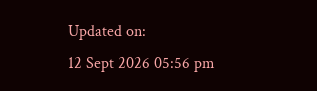Updated on:
12 Sept 2026 05:56 pm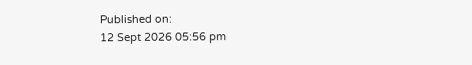Published on:
12 Sept 2026 05:56 pm